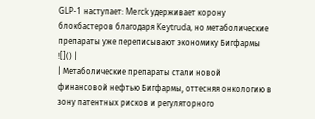GLP-1 наступает: Merck удерживает корону блокбастеров благодаря Keytruda, но метаболические препараты уже переписывают экономику Бигфармы
![]() |
| Метаболические препараты стали новой финансовой нефтью Бигфармы, оттесняя онкологию в зону патентных рисков и регуляторного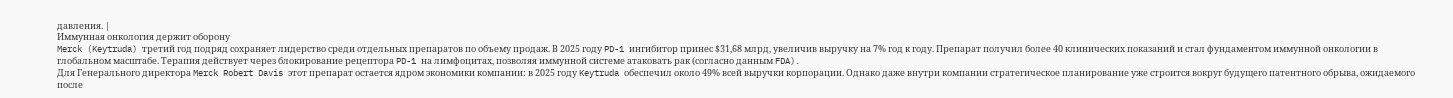давления. |
Иммунная онкология держит оборону
Merck (Keytruda) третий год подряд сохраняет лидерство среди отдельных препаратов по объему продаж. В 2025 году PD-1 ингибитор принес $31,68 млрд, увеличив выручку на 7% год к году. Препарат получил более 40 клинических показаний и стал фундаментом иммунной онкологии в глобальном масштабе. Терапия действует через блокирование рецептора PD-1 на лимфоцитах, позволяя иммунной системе атаковать рак (согласно данным FDA).
Для Генерального директора Merck Robert Davis этот препарат остается ядром экономики компании: в 2025 году Keytruda обеспечил около 49% всей выручки корпорации. Однако даже внутри компании стратегическое планирование уже строится вокруг будущего патентного обрыва, ожидаемого после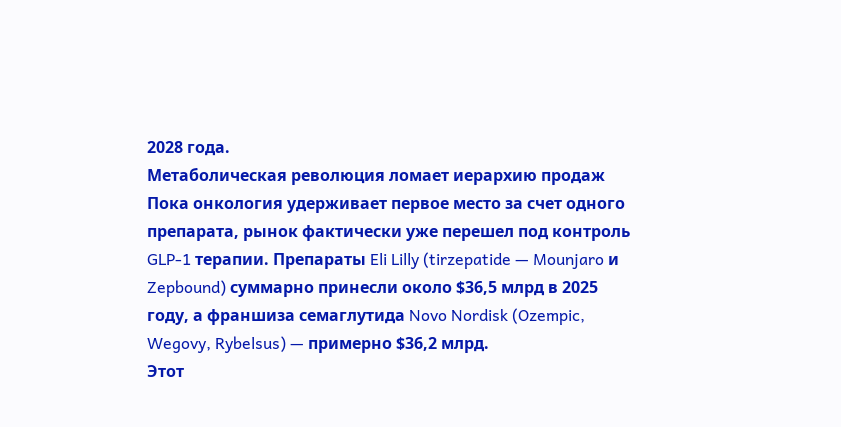2028 года.
Метаболическая революция ломает иерархию продаж
Пока онкология удерживает первое место за счет одного препарата, рынок фактически уже перешел под контроль GLP-1 терапии. Препараты Eli Lilly (tirzepatide — Mounjaro и Zepbound) суммарно принесли около $36,5 млрд в 2025 году, а франшиза семаглутида Novo Nordisk (Ozempic, Wegovy, Rybelsus) — примерно $36,2 млрд.
Этот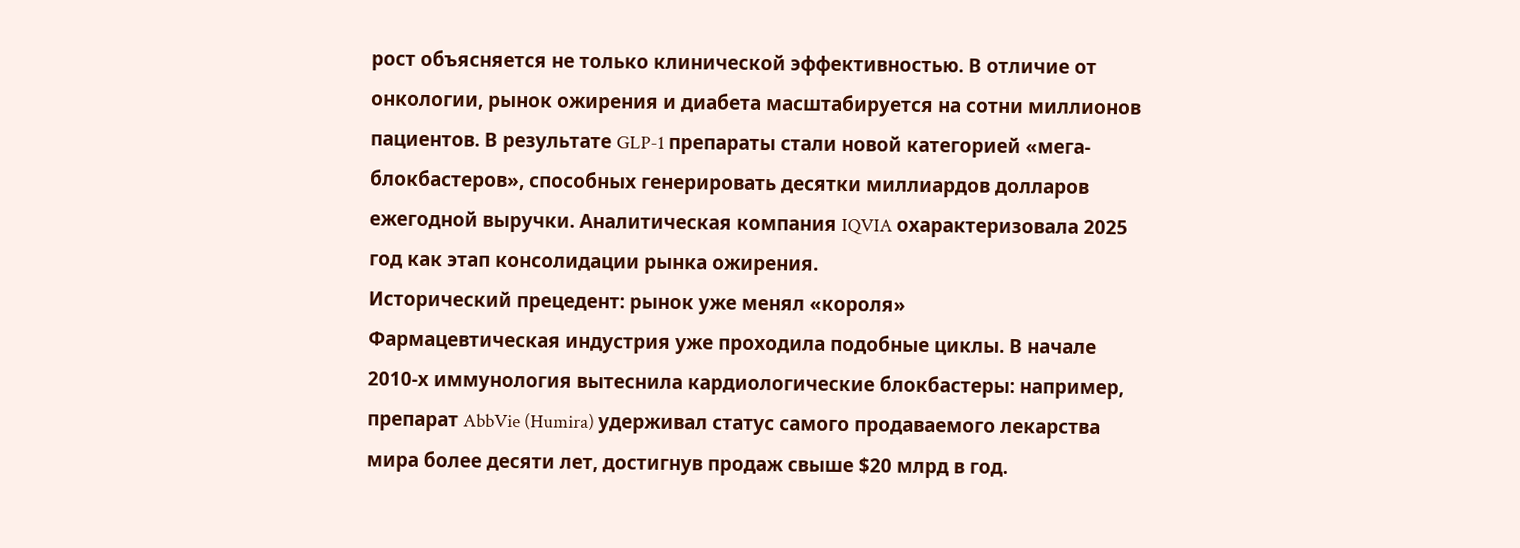рост объясняется не только клинической эффективностью. В отличие от онкологии, рынок ожирения и диабета масштабируется на сотни миллионов пациентов. В результате GLP-1 препараты стали новой категорией «мега-блокбастеров», способных генерировать десятки миллиардов долларов ежегодной выручки. Аналитическая компания IQVIA охарактеризовала 2025 год как этап консолидации рынка ожирения.
Исторический прецедент: рынок уже менял «короля»
Фармацевтическая индустрия уже проходила подобные циклы. В начале 2010-х иммунология вытеснила кардиологические блокбастеры: например, препарат AbbVie (Humira) удерживал статус самого продаваемого лекарства мира более десяти лет, достигнув продаж свыше $20 млрд в год.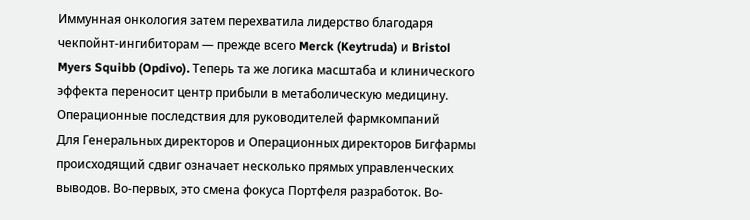Иммунная онкология затем перехватила лидерство благодаря чекпойнт-ингибиторам — прежде всего Merck (Keytruda) и Bristol Myers Squibb (Opdivo). Теперь та же логика масштаба и клинического эффекта переносит центр прибыли в метаболическую медицину.
Операционные последствия для руководителей фармкомпаний
Для Генеральных директоров и Операционных директоров Бигфармы происходящий сдвиг означает несколько прямых управленческих выводов. Во-первых, это смена фокуса Портфеля разработок. Во-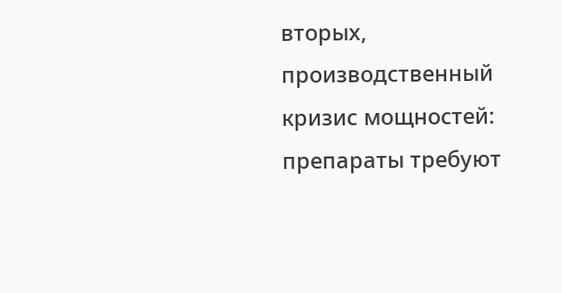вторых, производственный кризис мощностей: препараты требуют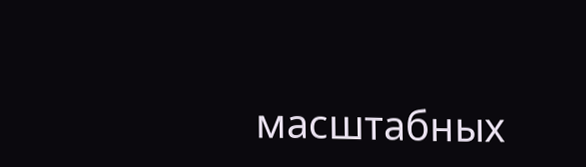масштабных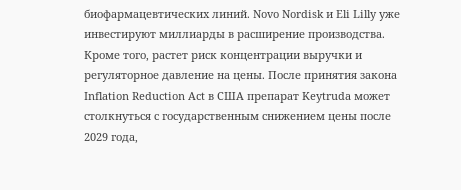биофармацевтических линий. Novo Nordisk и Eli Lilly уже инвестируют миллиарды в расширение производства.
Кроме того, растет риск концентрации выручки и регуляторное давление на цены. После принятия закона Inflation Reduction Act в США препарат Keytruda может столкнуться с государственным снижением цены после 2029 года,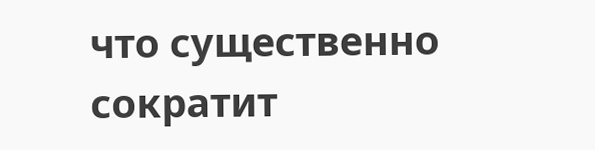что существенно сократит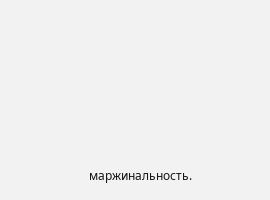маржинальность.